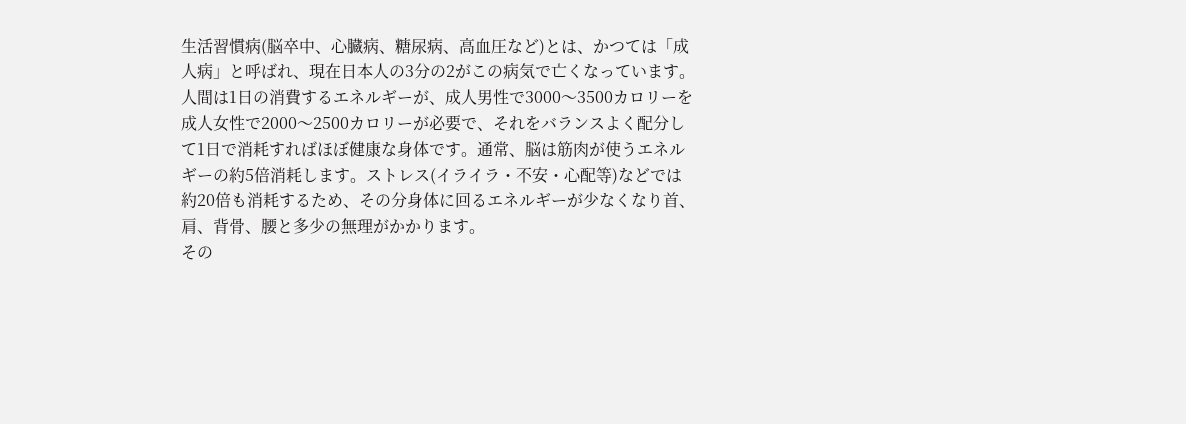生活習慣病(脳卒中、心臓病、糖尿病、高血圧など)とは、かつては「成人病」と呼ばれ、現在日本人の3分の2がこの病気で亡くなっています。
人間は1日の消費するエネルギーが、成人男性で3000〜3500カロリーを成人女性で2000〜2500カロリーが必要で、それをバランスよく配分して1日で消耗すればほぼ健康な身体です。通常、脳は筋肉が使うエネルギーの約5倍消耗します。ストレス(イライラ・不安・心配等)などでは約20倍も消耗するため、その分身体に回るエネルギーが少なくなり首、肩、背骨、腰と多少の無理がかかります。
その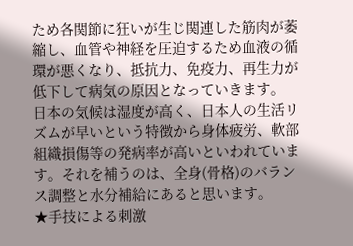ため各関節に狂いが生じ関連した筋肉が萎縮し、血管や神経を圧迫するため血液の循環が悪くなり、抵抗力、免疫力、再生力が低下して病気の原因となっていきます。
日本の気候は湿度が高く、日本人の生活リズムが早いという特徴から身体疲労、軟部組織損傷等の発病率が高いといわれています。それを補うのは、全身(骨格)のバランス調整と水分補給にあると思います。
★手技による刺激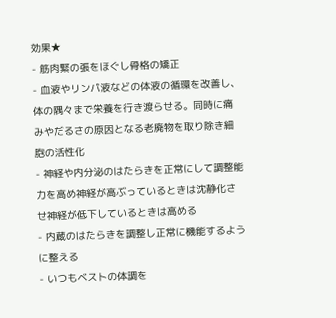効果★
- 筋肉緊の張をほぐし骨格の矯正
- 血液やリンパ液などの体液の循環を改善し、体の隅々まで栄養を行き渡らせる。同時に痛みやだるさの原因となる老廃物を取り除き細胞の活性化
- 神経や内分泌のはたらきを正常にして調整能力を高め神経が高ぶっているときは沈静化させ神経が低下しているときは高める
- 内蔵のはたらきを調整し正常に機能するように整える
- いつもベストの体調を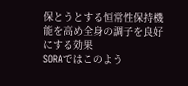保とうとする恒常性保持機能を高め全身の調子を良好にする効果
SORAではこのよう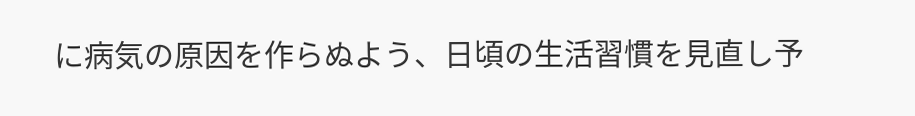に病気の原因を作らぬよう、日頃の生活習慣を見直し予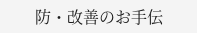防・改善のお手伝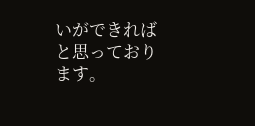いができればと思っております。